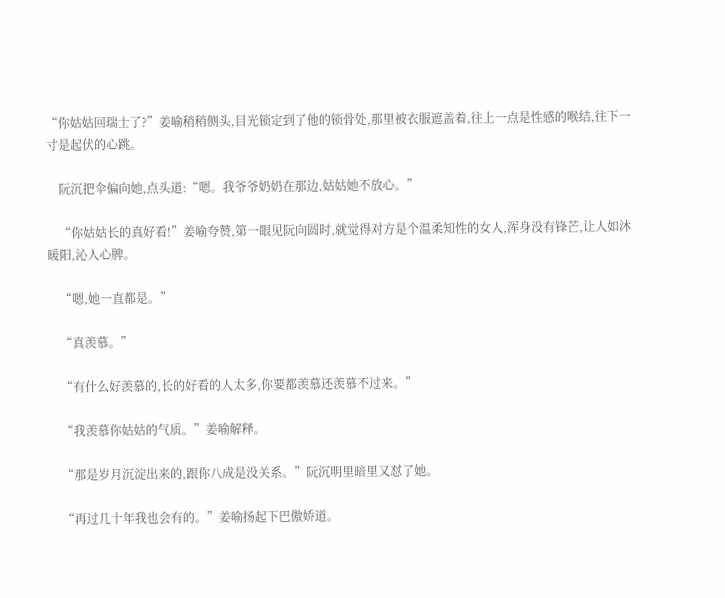“你姑姑回瑞士了?”姜喻稍稍侧头,目光锁定到了他的锁骨处,那里被衣服遮盖着,往上一点是性感的喉结,往下一寸是起伏的心跳。

    阮沉把伞偏向她,点头道:“嗯。我爷爷奶奶在那边,姑姑她不放心。”

    “你姑姑长的真好看!”姜喻夸赞,第一眼见阮向圆时,就觉得对方是个温柔知性的女人,浑身没有锋芒,让人如沐暖阳,沁人心脾。

    “嗯,她一直都是。”

    “真羡慕。”

    “有什么好羡慕的,长的好看的人太多,你要都羡慕还羡慕不过来。”

    “我羡慕你姑姑的气质。”姜喻解释。

    “那是岁月沉淀出来的,跟你八成是没关系。”阮沉明里暗里又怼了她。

    “再过几十年我也会有的。”姜喻扬起下巴傲娇道。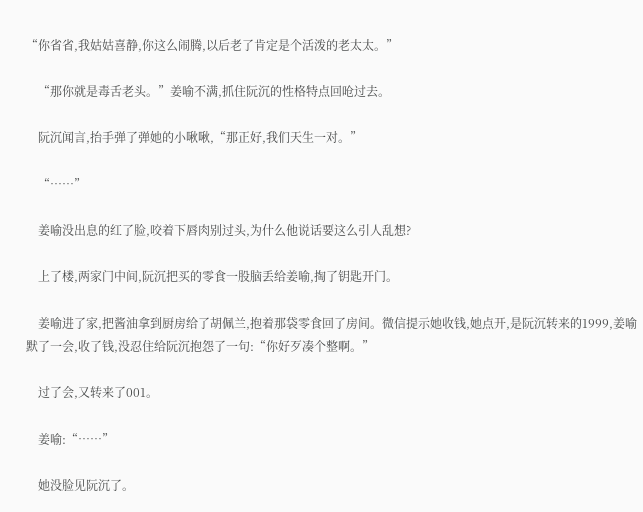“你省省,我姑姑喜静,你这么闹腾,以后老了肯定是个活泼的老太太。”

    “那你就是毒舌老头。”姜喻不满,抓住阮沉的性格特点回呛过去。

    阮沉闻言,抬手弹了弹她的小啾啾,“那正好,我们天生一对。”

    “……”

    姜喻没出息的红了脸,咬着下唇肉别过头,为什么他说话要这么引人乱想?

    上了楼,两家门中间,阮沉把买的零食一股脑丢给姜喻,掏了钥匙开门。

    姜喻进了家,把酱油拿到厨房给了胡佩兰,抱着那袋零食回了房间。微信提示她收钱,她点开,是阮沉转来的1999,姜喻默了一会,收了钱,没忍住给阮沉抱怨了一句:“你好歹凑个整啊。”

    过了会,又转来了001。

    姜喻:“……”

    她没脸见阮沉了。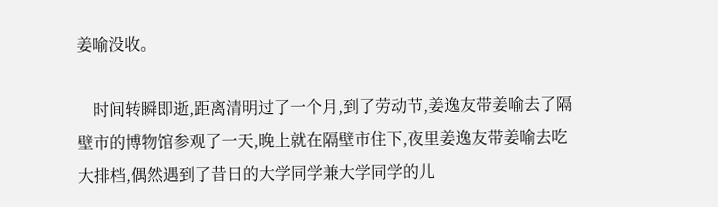姜喻没收。

    时间转瞬即逝,距离清明过了一个月,到了劳动节,姜逸友带姜喻去了隔壁市的博物馆参观了一天,晚上就在隔壁市住下,夜里姜逸友带姜喻去吃大排档,偶然遇到了昔日的大学同学兼大学同学的儿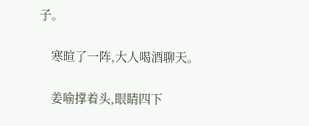子。

    寒暄了一阵,大人喝酒聊天。

    姜喻撑着头,眼睛四下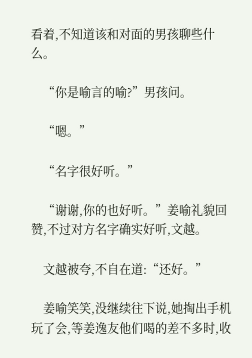看着,不知道该和对面的男孩聊些什么。

    “你是喻言的喻?”男孩问。

    “嗯。”

    “名字很好听。”

    “谢谢,你的也好听。”姜喻礼貌回赞,不过对方名字确实好听,文越。

    文越被夸,不自在道:“还好。”

    姜喻笑笑,没继续往下说,她掏出手机玩了会,等姜逸友他们喝的差不多时,收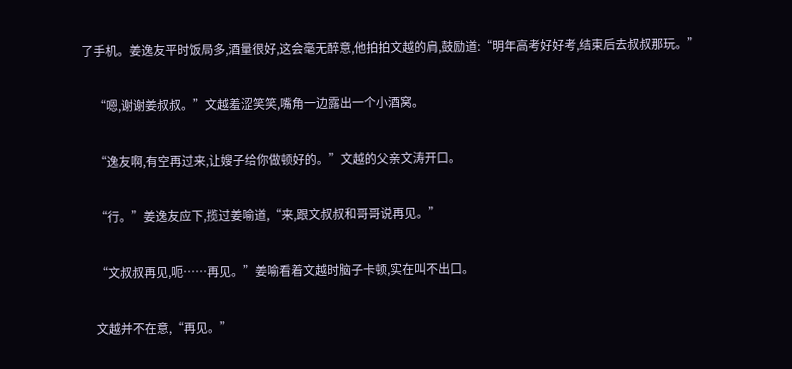了手机。姜逸友平时饭局多,酒量很好,这会毫无醉意,他拍拍文越的肩,鼓励道:“明年高考好好考,结束后去叔叔那玩。”

    “嗯,谢谢姜叔叔。”文越羞涩笑笑,嘴角一边露出一个小酒窝。

    “逸友啊,有空再过来,让嫂子给你做顿好的。”文越的父亲文涛开口。

    “行。”姜逸友应下,揽过姜喻道,“来,跟文叔叔和哥哥说再见。”

    “文叔叔再见,呃……再见。”姜喻看着文越时脑子卡顿,实在叫不出口。

    文越并不在意,“再见。”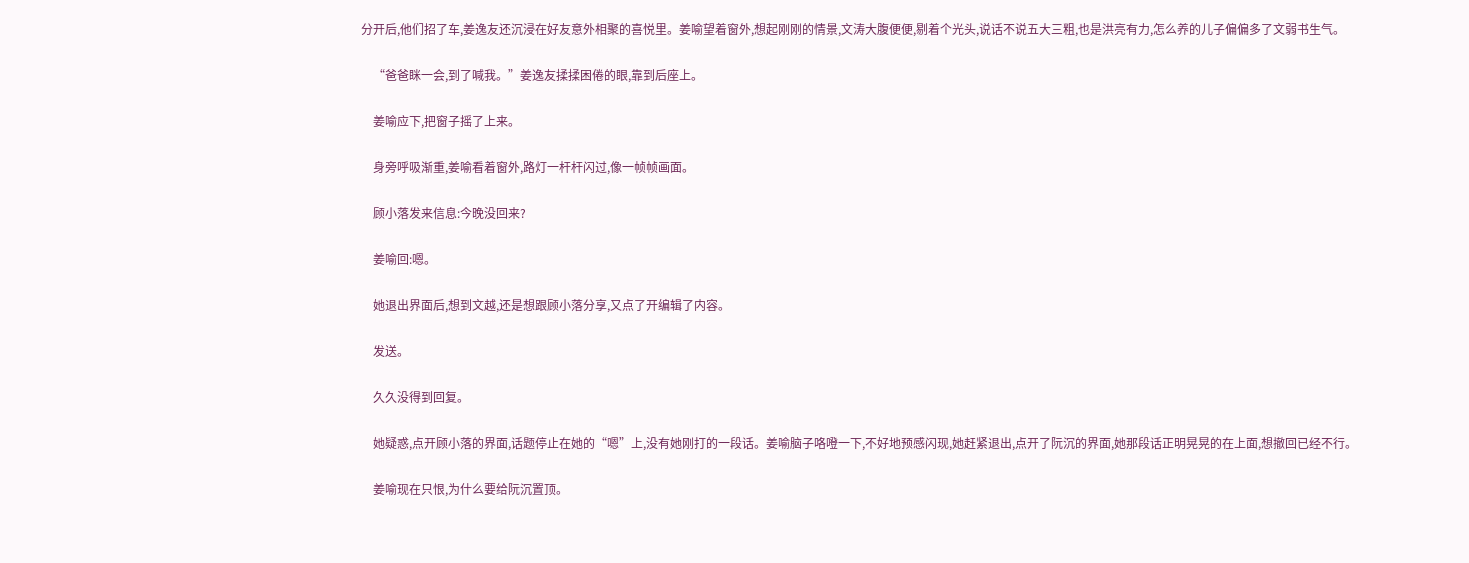分开后,他们招了车,姜逸友还沉浸在好友意外相聚的喜悦里。姜喻望着窗外,想起刚刚的情景,文涛大腹便便,剔着个光头,说话不说五大三粗,也是洪亮有力,怎么养的儿子偏偏多了文弱书生气。

    “爸爸眯一会,到了喊我。”姜逸友揉揉困倦的眼,靠到后座上。

    姜喻应下,把窗子摇了上来。

    身旁呼吸渐重,姜喻看着窗外,路灯一杆杆闪过,像一帧帧画面。

    顾小落发来信息:今晚没回来?

    姜喻回:嗯。

    她退出界面后,想到文越,还是想跟顾小落分享,又点了开编辑了内容。

    发送。

    久久没得到回复。

    她疑惑,点开顾小落的界面,话题停止在她的“嗯”上,没有她刚打的一段话。姜喻脑子咯噔一下,不好地预感闪现,她赶紧退出,点开了阮沉的界面,她那段话正明晃晃的在上面,想撤回已经不行。

    姜喻现在只恨,为什么要给阮沉置顶。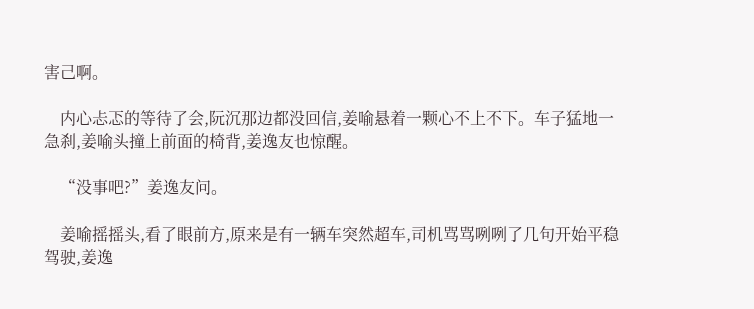害己啊。

    内心忐忑的等待了会,阮沉那边都没回信,姜喻悬着一颗心不上不下。车子猛地一急刹,姜喻头撞上前面的椅背,姜逸友也惊醒。

    “没事吧?”姜逸友问。

    姜喻摇摇头,看了眼前方,原来是有一辆车突然超车,司机骂骂咧咧了几句开始平稳驾驶,姜逸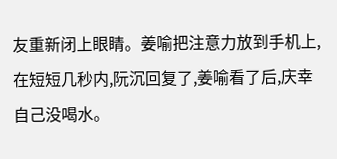友重新闭上眼睛。姜喻把注意力放到手机上,在短短几秒内,阮沉回复了,姜喻看了后,庆幸自己没喝水。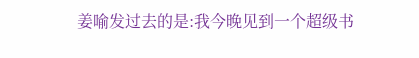姜喻发过去的是:我今晚见到一个超级书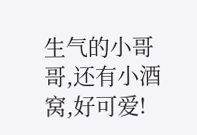生气的小哥哥,还有小酒窝,好可爱!